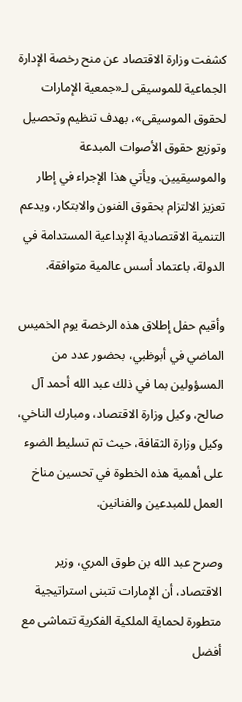كشفت وزارة الاقتصاد عن منح رخصة الإدارة الجماعية للموسيقى لـ«جمعية الإمارات لحقوق الموسيقى»، بهدف تنظيم وتحصيل وتوزيع حقوق الأصوات المبدعة والموسيقيين. ويأتي هذا الإجراء في إطار تعزيز الالتزام بحقوق الفنون والابتكار، ويدعم التنمية الاقتصادية الإبداعية المستدامة في الدولة، باعتماد أسس عالمية متوافقة.

وأقيم حفل إطلاق هذه الرخصة يوم الخميس الماضي في أبوظبي، بحضور عدد من المسؤولين بما في ذلك عبد الله أحمد آل صالح، وكيل وزارة الاقتصاد، ومبارك الناخي، وكيل وزارة الثقافة، حيث تم تسليط الضوء على أهمية هذه الخطوة في تحسين مناخ العمل للمبدعين والفنانين.

وصرح عبد الله بن طوق المري، وزير الاقتصاد، أن الإمارات تتبنى استراتيجية متطورة لحماية الملكية الفكرية تتماشى مع أفضل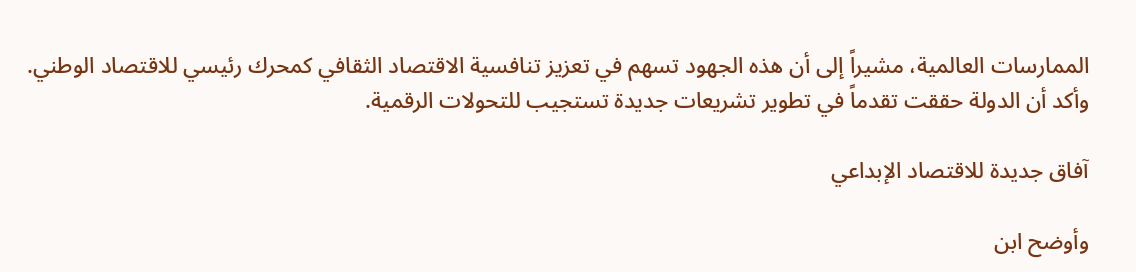الممارسات العالمية، مشيراً إلى أن هذه الجهود تسهم في تعزيز تنافسية الاقتصاد الثقافي كمحرك رئيسي للاقتصاد الوطني. وأكد أن الدولة حققت تقدماً في تطوير تشريعات جديدة تستجيب للتحولات الرقمية.

آفاق جديدة للاقتصاد الإبداعي

وأوضح ابن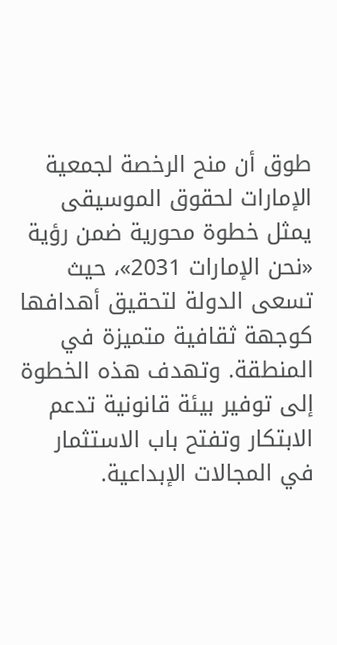طوق أن منح الرخصة لجمعية الإمارات لحقوق الموسيقى يمثل خطوة محورية ضمن رؤية «نحن الإمارات 2031»، حيث تسعى الدولة لتحقيق أهدافها كوجهة ثقافية متميزة في المنطقة. وتهدف هذه الخطوة إلى توفير بيئة قانونية تدعم الابتكار وتفتح باب الاستثمار في المجالات الإبداعية.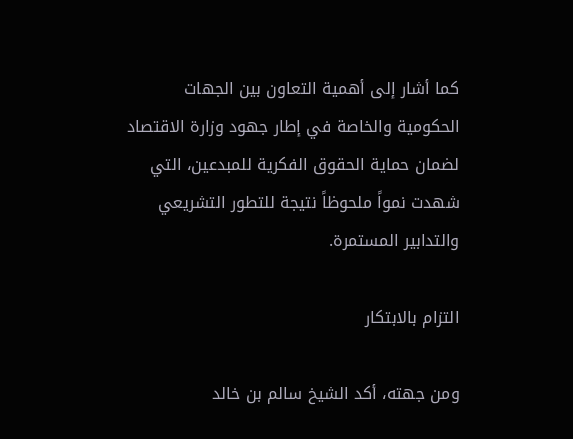كما أشار إلى أهمية التعاون بين الجهات الحكومية والخاصة في إطار جهود وزارة الاقتصاد لضمان حماية الحقوق الفكرية للمبدعين، التي شهدت نمواً ملحوظاً نتيجة للتطور التشريعي والتدابير المستمرة.

التزام بالابتكار

ومن جهته، أكد الشيخ سالم بن خالد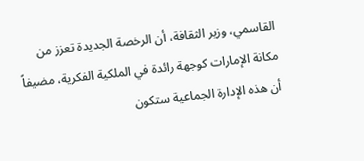القاسمي، وزير الثقافة، أن الرخصة الجديدة تعزز من مكانة الإمارات كوجهة رائدة في الملكية الفكرية، مضيفاً أن هذه الإدارة الجماعية ستكون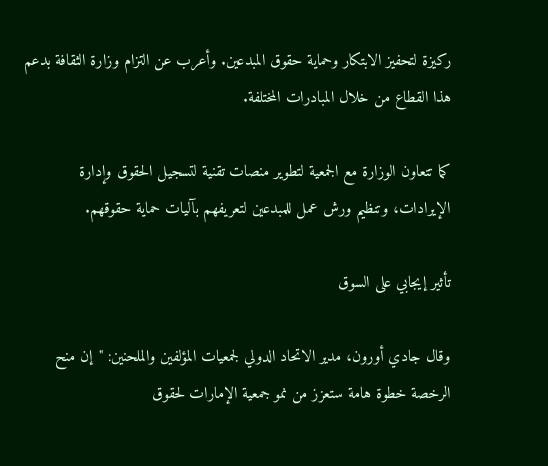ركيزة لتحفيز الابتكار وحماية حقوق المبدعين. وأعرب عن التزام وزارة الثقافة بدعم هذا القطاع من خلال المبادرات المختلفة.

كما تتعاون الوزارة مع الجمعية لتطوير منصات تقنية لتسجيل الحقوق وإدارة الإيرادات، وتنظيم ورش عمل للمبدعين لتعريفهم بآليات حماية حقوقهم.

تأثير إيجابي على السوق

وقال جادي أورون، مدير الاتحاد الدولي لجمعيات المؤلفين والملحنين: "إن منح الرخصة خطوة هامة ستعزز من نمو جمعية الإمارات لحقوق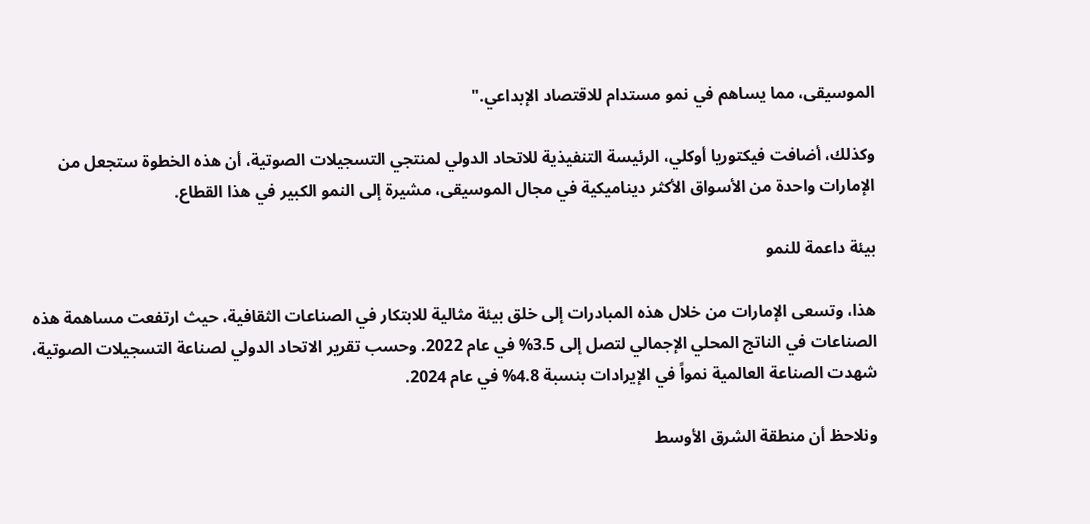الموسيقى، مما يساهم في نمو مستدام للاقتصاد الإبداعي."

وكذلك، أضافت فيكتوريا أوكلي، الرئيسة التنفيذية للاتحاد الدولي لمنتجي التسجيلات الصوتية، أن هذه الخطوة ستجعل من الإمارات واحدة من الأسواق الأكثر ديناميكية في مجال الموسيقى، مشيرة إلى النمو الكبير في هذا القطاع.

بيئة داعمة للنمو

هذا، وتسعى الإمارات من خلال هذه المبادرات إلى خلق بيئة مثالية للابتكار في الصناعات الثقافية، حيث ارتفعت مساهمة هذه الصناعات في الناتج المحلي الإجمالي لتصل إلى 3.5% في عام 2022. وحسب تقرير الاتحاد الدولي لصناعة التسجيلات الصوتية، شهدت الصناعة العالمية نمواً في الإيرادات بنسبة 4.8% في عام 2024.

ونلاحظ أن منطقة الشرق الأوسط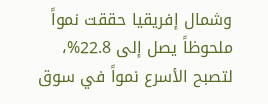وشمال إفريقيا حققت نمواً ملحوظاً يصل إلى 22.8%، لتصبح الأسرع نمواً في سوق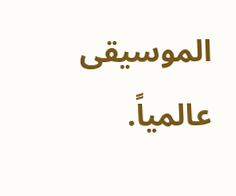الموسيقى عالمياً.